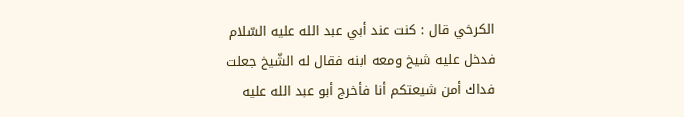الكرخي قال : كنت عند أبي عبد الله عليه السّلام فدخل عليه شيخ ومعه ابنه فقال له الشّيخ جعلت فداك أمن شيعتكم أنا فأخرج أبو عبد الله عليه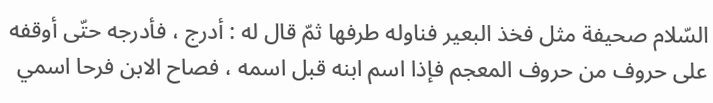السّلام صحيفة مثل فخذ البعير فناوله طرفها ثمّ قال له : أدرج ، فأدرجه حتّى أوقفه على حروف من حروف المعجم فإذا اسم ابنه قبل اسمه ، فصاح الابن فرحا اسمي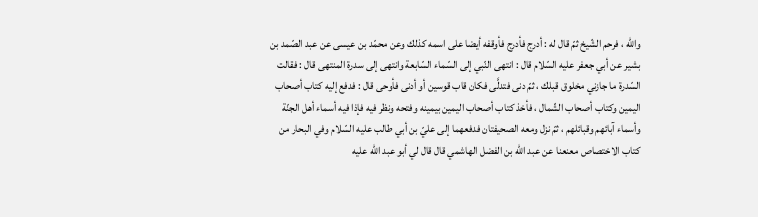والله ، فرحم الشّيخ ثمّ قال له : أدرج فأدرج فأوقفه أيضا على اسمه كذلك وعن محمّد بن عيسى عن عبد الصّمد بن بشير عن أبي جعفر عليه السّلام قال : انتهى النّبي إلى السّماء السّابعة وانتهى إلى سدرة المنتهى قال : فقالت السّدرة ما جازني مخلوق قبلك ، ثمّ دنى فتدلَّى فكان قاب قوسين أو أدنى فأوحى قال : فدفع إليه كتاب أصحاب اليمين وكتاب أصحاب الشّمال ، فأخذ كتاب أصحاب اليمين بيمينه وفتحه ونظر فيه فإذا فيه أسماء أهل الجنّة وأسماء آبائهم وقبائلهم ، ثمّ نزل ومعه الصحيفتان فدفعهما إلى عليّ بن أبي طالب عليه السّلام وفي البحار من كتاب الاختصاص معنعنا عن عبد الله بن الفضل الهاشمي قال قال لي أبو عبد الله عليه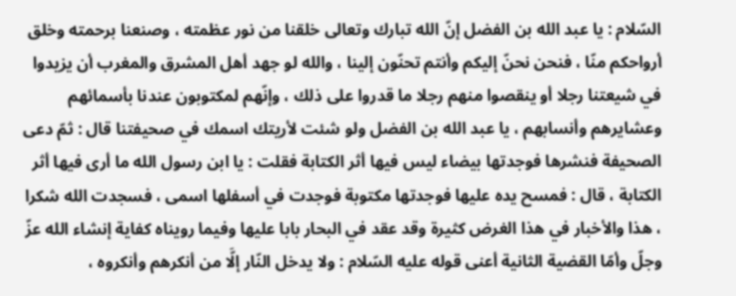السّلام : يا عبد الله بن الفضل إنّ الله تبارك وتعالى خلقنا من نور عظمته ، وصنعنا برحمته وخلق أرواحكم منّا ، فنحن نحنّ إليكم وأنتم تحنّون إلينا ، والله لو جهد أهل المشرق والمغرب أن يزيدوا في شيعتنا رجلا أو ينقصوا منهم رجلا ما قدروا على ذلك ، وإنّهم لمكتوبون عندنا بأسمائهم وعشايرهم وأنسابهم ، يا عبد الله بن الفضل ولو شئت لأريتك اسمك في صحيفتنا قال : ثمّ دعى الصحيفة فنشرها فوجدتها بيضاء ليس فيها أثر الكتابة فقلت : يا ابن رسول الله ما أرى فيها أثر الكتابة ، قال : فمسح يده عليها فوجدتها مكتوبة فوجدت في أسفلها اسمى ، فسجدت الله شكرا ، هذا والأخبار في هذا الغرض كثيرة وقد عقد في البحار بابا عليها وفيما رويناه كفاية إنشاء الله عزّ وجلّ وأمّا القضية الثانية أعنى قوله عليه السّلام : ولا يدخل النّار إلَّا من أنكرهم وأنكروه ،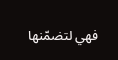فهي لتضمّنها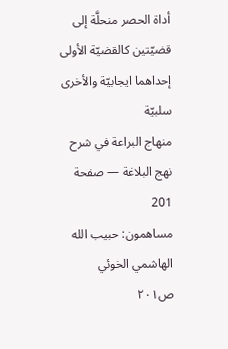أداة الحصر منحلَّة إلى قضيّتين كالقضيّة الأولى إحداهما ايجابيّة والأخرى سلبيّة
منهاج البراعة في شرح نهج البلاغة — صفحة 201
مساهمون: حبيب الله الهاشمي الخوئي
ص٢٠١